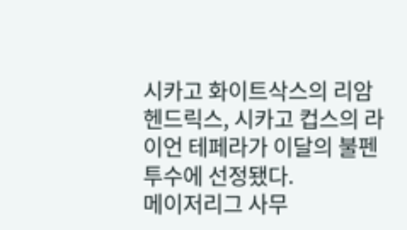시카고 화이트삭스의 리암 헨드릭스, 시카고 컵스의 라이언 테페라가 이달의 불펜 투수에 선정됐다.
메이저리그 사무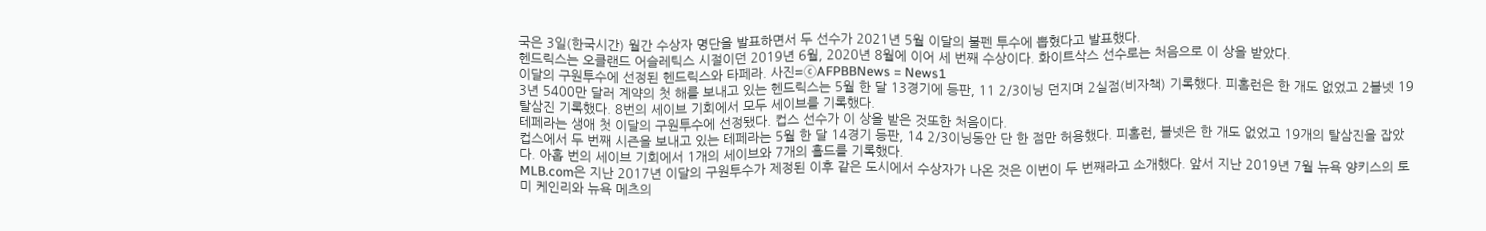국은 3일(한국시간) 월간 수상자 명단을 발표하면서 두 선수가 2021년 5월 이달의 불펜 투수에 뽑혔다고 발표했다.
헨드릭스는 오클랜드 어슬레틱스 시절이던 2019년 6월, 2020년 8월에 이어 세 번째 수상이다. 화이트삭스 선수로는 처음으로 이 상을 받았다.
이달의 구원투수에 선정된 헨드릭스와 타페라. 사진=ⓒAFPBBNews = News1
3년 5400만 달러 계약의 첫 해를 보내고 있는 헨드릭스는 5월 한 달 13경기에 등판, 11 2/3이닝 던지며 2실점(비자책) 기록했다. 피홈런은 한 개도 없었고 2볼넷 19탈삼진 기록했다. 8번의 세이브 기회에서 모두 세이브를 기록했다.
테페라는 생애 첫 이달의 구원투수에 선정됐다. 컵스 선수가 이 상을 받은 것또한 처음이다.
컵스에서 두 번째 시즌을 보내고 있는 테페라는 5월 한 달 14경기 등판, 14 2/3이닝동안 단 한 점만 허용했다. 피홈런, 볼넷은 한 개도 없었고 19개의 탈삼진을 잡았다. 아홉 번의 세이브 기회에서 1개의 세이브와 7개의 홀드를 기록했다.
MLB.com은 지난 2017년 이달의 구원투수가 제정된 이후 같은 도시에서 수상자가 나온 것은 이번이 두 번째라고 소개했다. 앞서 지난 2019년 7월 뉴욕 양키스의 토미 케인리와 뉴욕 메츠의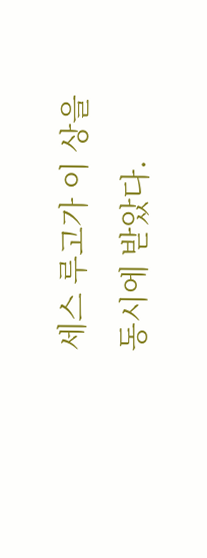세스 루고가 이 상을 동시에 받았다.